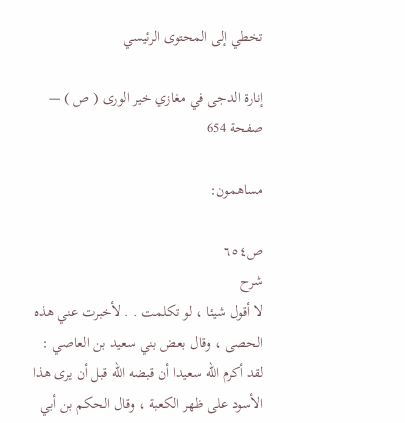تخطي إلى المحتوى الرئيسي

إنارة الدجى في مغازي خير الورى ( ص ) — صفحة 654

مساهمون:

ص٦٥٤
شرح
لا أقول شيئا ، لو تكلمت . . لأخبرت عني هذه الحصى ، وقال بعض بني سعيد بن العاصي : لقد أكرم اللّه سعيدا أن قبضه اللّه قبل أن يرى هذا الأسود على ظهر الكعبة ، وقال الحكم بن أبي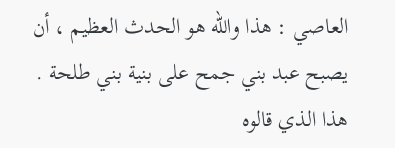العاصي : هذا واللّه هو الحدث العظيم ، أن يصبح عبد بني جمح على بنية بني طلحة . هذا الذي قالوه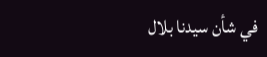في شأن سيدنا بلال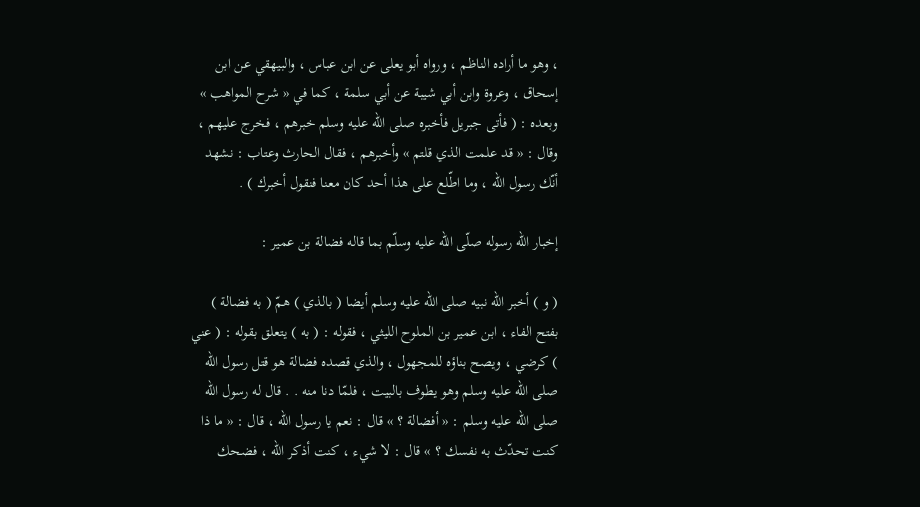، وهو ما أراده الناظم ، ورواه أبو يعلى عن ابن عباس ، والبيهقي عن ابن إسحاق ، وعروة وابن أبي شيبة عن أبي سلمة ، كما في « شرح المواهب » وبعده : ( فأتى جبريل فأخبره صلى اللّه عليه وسلم خبرهم ، فخرج عليهم ، وقال : « قد علمت الذي قلتم » وأخبرهم ، فقال الحارث وعتاب : نشهد أنّك رسول اللّه ، وما اطّلع على هذا أحد كان معنا فنقول أخبرك ) .

إخبار اللّه رسوله صلّى اللّه عليه وسلّم بما قاله فضالة بن عمير :

( و ) أخبر اللّه نبيه صلى اللّه عليه وسلم أيضا ( بالذي ) همّ ( به فضالة ) بفتح الفاء ، ابن عمير بن الملوح الليثي ، فقوله : ( به ) يتعلق بقوله : ( عني ) كرضي ، ويصح بناؤه للمجهول ، والذي قصده فضالة هو قتل رسول اللّه صلى اللّه عليه وسلم وهو يطوف بالبيت ، فلمّا دنا منه . . قال له رسول اللّه صلى اللّه عليه وسلم : « أفضالة ؟ » قال : نعم يا رسول اللّه ، قال : « ما ذا كنت تحدّث به نفسك ؟ » قال : لا شيء ، كنت أذكر اللّه ، فضحك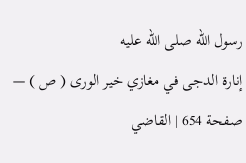رسول اللّه صلى اللّه عليه
إنارة الدجى في مغازي خير الورى ( ص ) — صفحة 654 | القاضي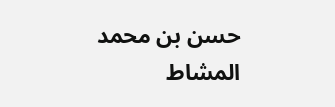حسن بن محمد المشاط